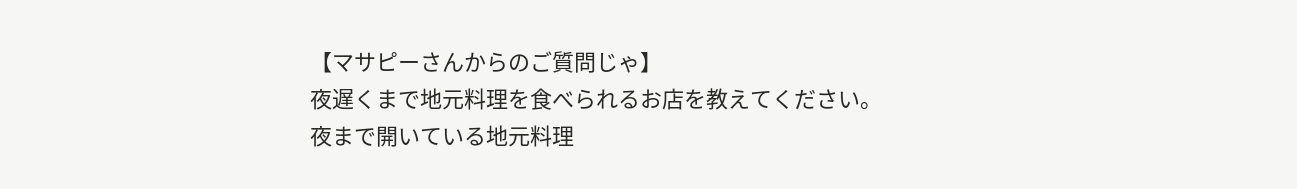【マサピーさんからのご質問じゃ】
夜遅くまで地元料理を食べられるお店を教えてください。
夜まで開いている地元料理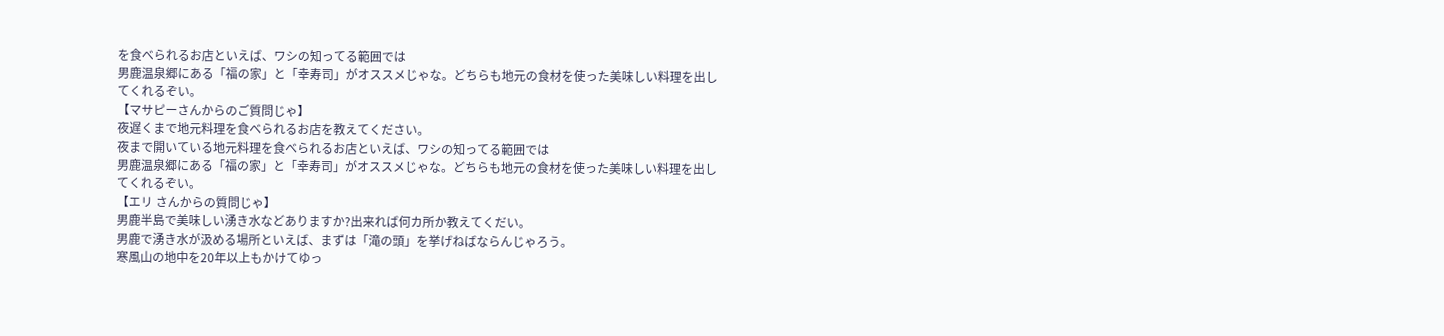を食べられるお店といえば、ワシの知ってる範囲では
男鹿温泉郷にある「福の家」と「幸寿司」がオススメじゃな。どちらも地元の食材を使った美味しい料理を出してくれるぞい。
【マサピーさんからのご質問じゃ】
夜遅くまで地元料理を食べられるお店を教えてください。
夜まで開いている地元料理を食べられるお店といえば、ワシの知ってる範囲では
男鹿温泉郷にある「福の家」と「幸寿司」がオススメじゃな。どちらも地元の食材を使った美味しい料理を出してくれるぞい。
【エリ さんからの質問じゃ】
男鹿半島で美味しい湧き水などありますか?出来れば何カ所か教えてくだい。
男鹿で湧き水が汲める場所といえば、まずは「滝の頭」を挙げねばならんじゃろう。
寒風山の地中を20年以上もかけてゆっ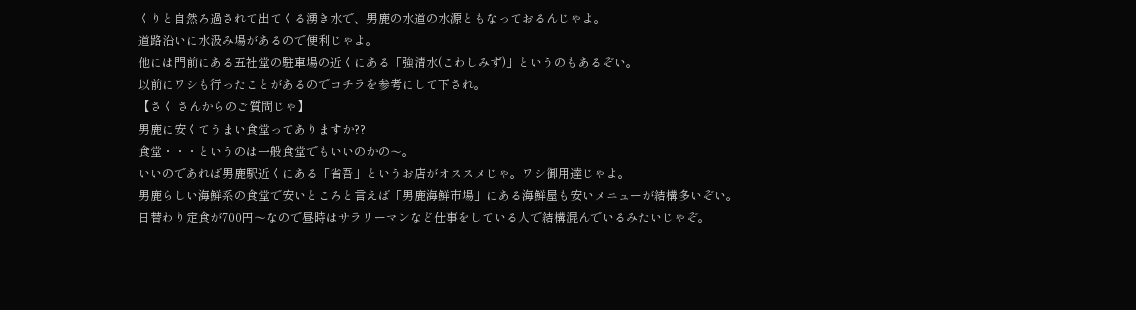くりと自然ろ過されて出てくる湧き水で、男鹿の水道の水源ともなっておるんじゃよ。
道路沿いに水汲み場があるので便利じゃよ。
他には門前にある五社堂の駐車場の近くにある「強清水(こわしみず)」というのもあるぞい。
以前にワシも行ったことがあるのでコチラを参考にして下され。
【さく さんからのご質問じゃ】
男鹿に安くてうまい食堂ってありますか??
食堂・・・というのは一般食堂でもいいのかの〜。
いいのであれば男鹿駅近くにある「省吾」というお店がオススメじゃ。ワシ御用達じゃよ。
男鹿らしい海鮮系の食堂で安いところと言えば「男鹿海鮮市場」にある海鮮屋も安いメニューが結構多いぞい。
日替わり定食が700円〜なので昼時はサラリーマンなど仕事をしている人で結構混んでいるみたいじゃぞ。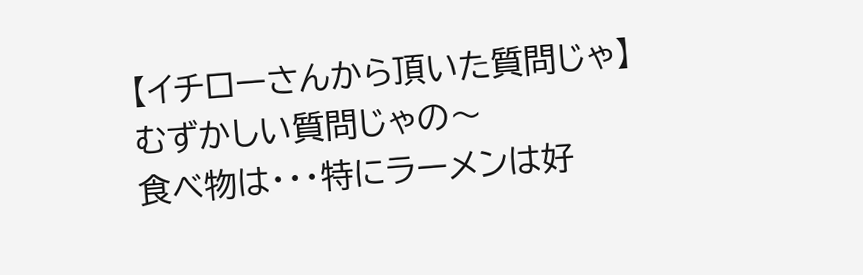【イチローさんから頂いた質問じゃ】
むずかしい質問じゃの〜
食べ物は・・・特にラーメンは好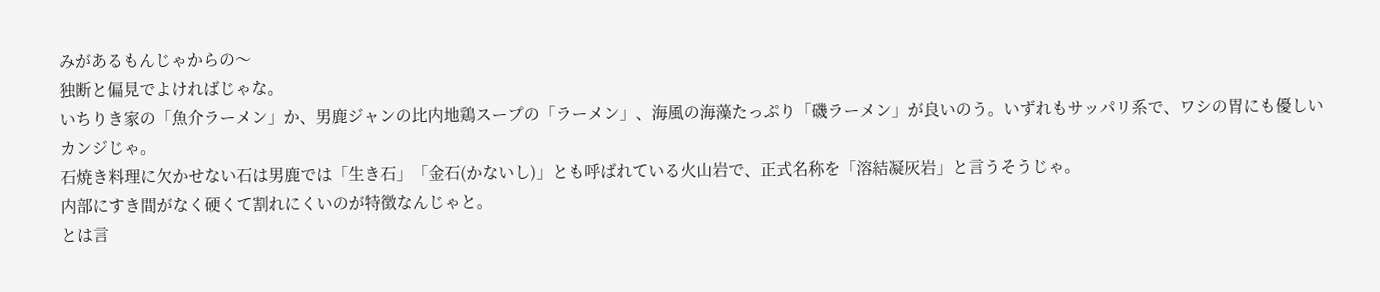みがあるもんじゃからの〜
独断と偏見でよければじゃな。
いちりき家の「魚介ラーメン」か、男鹿ジャンの比内地鶏スープの「ラーメン」、海風の海藻たっぷり「磯ラーメン」が良いのう。いずれもサッパリ系で、ワシの胃にも優しいカンジじゃ。
石焼き料理に欠かせない石は男鹿では「生き石」「金石(かないし)」とも呼ばれている火山岩で、正式名称を「溶結凝灰岩」と言うそうじゃ。
内部にすき間がなく硬くて割れにくいのが特徴なんじゃと。
とは言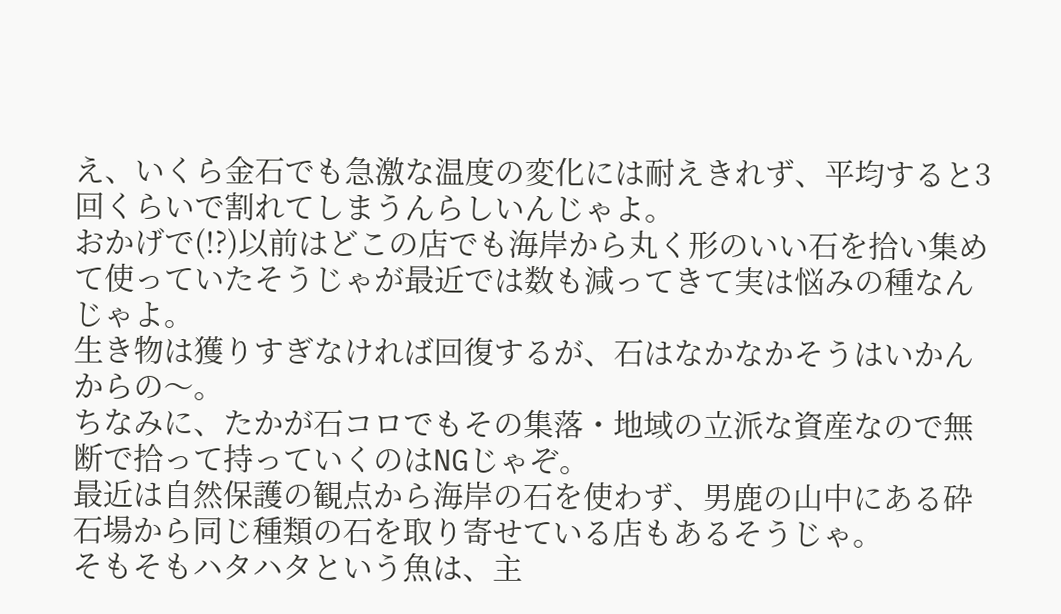え、いくら金石でも急激な温度の変化には耐えきれず、平均すると3回くらいで割れてしまうんらしいんじゃよ。
おかげで(!?)以前はどこの店でも海岸から丸く形のいい石を拾い集めて使っていたそうじゃが最近では数も減ってきて実は悩みの種なんじゃよ。
生き物は獲りすぎなければ回復するが、石はなかなかそうはいかんからの〜。
ちなみに、たかが石コロでもその集落・地域の立派な資産なので無断で拾って持っていくのはNGじゃぞ。
最近は自然保護の観点から海岸の石を使わず、男鹿の山中にある砕石場から同じ種類の石を取り寄せている店もあるそうじゃ。
そもそもハタハタという魚は、主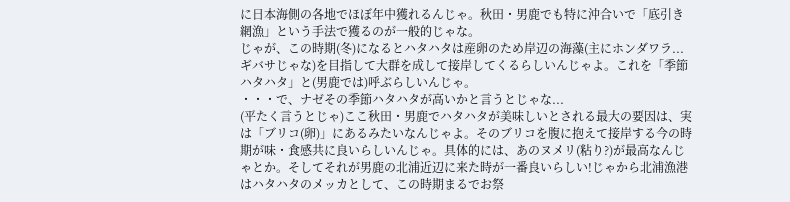に日本海側の各地でほぼ年中獲れるんじゃ。秋田・男鹿でも特に沖合いで「底引き網漁」という手法で獲るのが一般的じゃな。
じゃが、この時期(冬)になるとハタハタは産卵のため岸辺の海藻(主にホンダワラ...ギバサじゃな)を目指して大群を成して接岸してくるらしいんじゃよ。これを「季節ハタハタ」と(男鹿では)呼ぶらしいんじゃ。
・・・で、ナゼその季節ハタハタが高いかと言うとじゃな...
(平たく言うとじゃ)ここ秋田・男鹿でハタハタが美味しいとされる最大の要因は、実は「ブリコ(卵)」にあるみたいなんじゃよ。そのブリコを腹に抱えて接岸する今の時期が味・食感共に良いらしいんじゃ。具体的には、あのヌメリ(粘り?)が最高なんじゃとか。そしてそれが男鹿の北浦近辺に来た時が一番良いらしい!じゃから北浦漁港はハタハタのメッカとして、この時期まるでお祭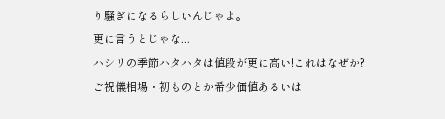り騒ぎになるらしいんじゃよ。
更に言うとじゃな...
ハシリの季節ハタハタは値段が更に高い!これはなぜか?
ご祝儀相場・初ものとか希少価値あるいは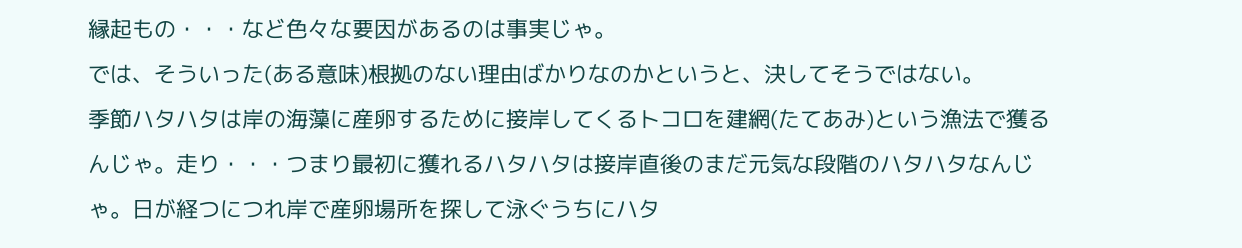縁起もの・・・など色々な要因があるのは事実じゃ。
では、そういった(ある意味)根拠のない理由ばかりなのかというと、決してそうではない。
季節ハタハタは岸の海藻に産卵するために接岸してくるトコロを建網(たてあみ)という漁法で獲るんじゃ。走り・・・つまり最初に獲れるハタハタは接岸直後のまだ元気な段階のハタハタなんじゃ。日が経つにつれ岸で産卵場所を探して泳ぐうちにハタ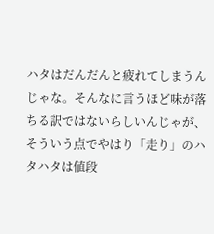ハタはだんだんと疲れてしまうんじゃな。そんなに言うほど味が落ちる訳ではないらしいんじゃが、そういう点でやはり「走り」のハタハタは値段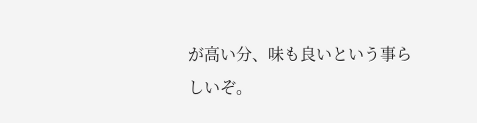が高い分、味も良いという事らしいぞ。